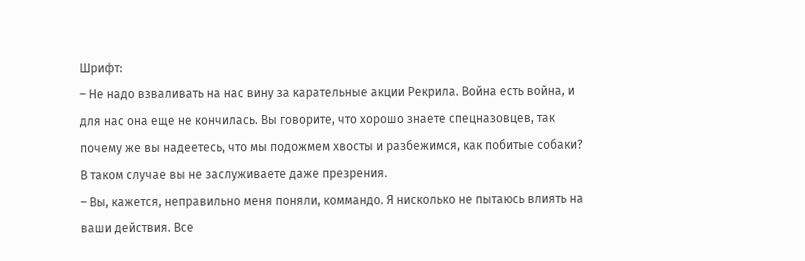Шрифт:
– Не надо взваливать на нас вину за карательные акции Рекрила. Война есть война, и для нас она еще не кончилась. Вы говорите, что хорошо знаете спецназовцев, так почему же вы надеетесь, что мы подожмем хвосты и разбежимся, как побитые собаки? В таком случае вы не заслуживаете даже презрения.
– Вы, кажется, неправильно меня поняли, коммандо. Я нисколько не пытаюсь влиять на ваши действия. Все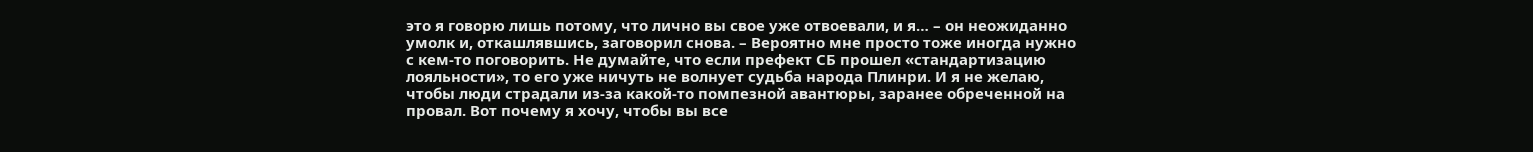это я говорю лишь потому, что лично вы свое уже отвоевали, и я… – он неожиданно умолк и, откашлявшись, заговорил снова. – Вероятно мне просто тоже иногда нужно с кем-то поговорить. Не думайте, что если префект СБ прошел «стандартизацию лояльности», то его уже ничуть не волнует судьба народа Плинри. И я не желаю, чтобы люди страдали из-за какой-то помпезной авантюры, заранее обреченной на провал. Вот почему я хочу, чтобы вы все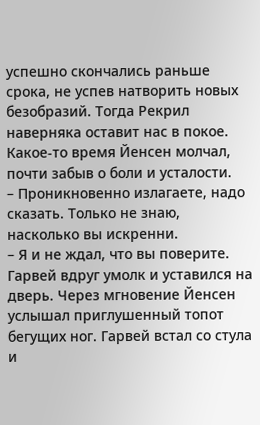успешно скончались раньше срока, не успев натворить новых безобразий. Тогда Рекрил наверняка оставит нас в покое.
Какое-то время Йенсен молчал, почти забыв о боли и усталости.
– Проникновенно излагаете, надо сказать. Только не знаю, насколько вы искренни.
– Я и не ждал, что вы поверите.
Гарвей вдруг умолк и уставился на дверь. Через мгновение Йенсен услышал приглушенный топот бегущих ног. Гарвей встал со стула и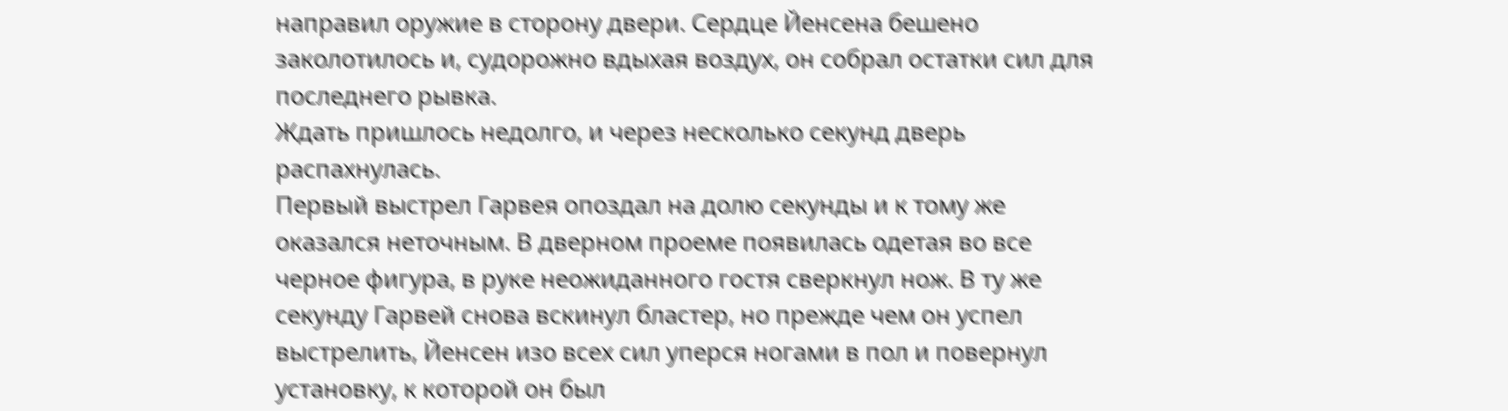направил оружие в сторону двери. Сердце Йенсена бешено заколотилось и, судорожно вдыхая воздух, он собрал остатки сил для последнего рывка.
Ждать пришлось недолго, и через несколько секунд дверь распахнулась.
Первый выстрел Гарвея опоздал на долю секунды и к тому же оказался неточным. В дверном проеме появилась одетая во все черное фигура, в руке неожиданного гостя сверкнул нож. В ту же секунду Гарвей снова вскинул бластер, но прежде чем он успел выстрелить, Йенсен изо всех сил уперся ногами в пол и повернул установку, к которой он был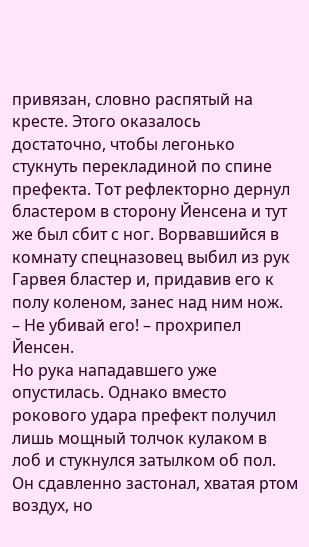привязан, словно распятый на кресте. Этого оказалось достаточно, чтобы легонько стукнуть перекладиной по спине префекта. Тот рефлекторно дернул бластером в сторону Йенсена и тут же был сбит с ног. Ворвавшийся в комнату спецназовец выбил из рук Гарвея бластер и, придавив его к полу коленом, занес над ним нож.
– Не убивай его! – прохрипел Йенсен.
Но рука нападавшего уже опустилась. Однако вместо рокового удара префект получил лишь мощный толчок кулаком в лоб и стукнулся затылком об пол. Он сдавленно застонал, хватая ртом воздух, но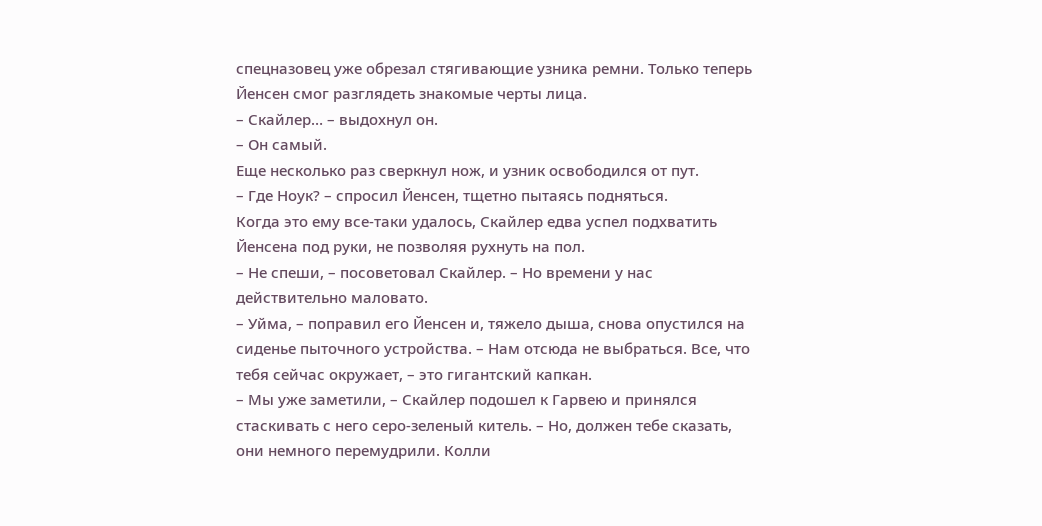спецназовец уже обрезал стягивающие узника ремни. Только теперь Йенсен смог разглядеть знакомые черты лица.
– Скайлер… – выдохнул он.
– Он самый.
Еще несколько раз сверкнул нож, и узник освободился от пут.
– Где Ноук? – спросил Йенсен, тщетно пытаясь подняться.
Когда это ему все-таки удалось, Скайлер едва успел подхватить Йенсена под руки, не позволяя рухнуть на пол.
– Не спеши, – посоветовал Скайлер. – Но времени у нас действительно маловато.
– Уйма, – поправил его Йенсен и, тяжело дыша, снова опустился на сиденье пыточного устройства. – Нам отсюда не выбраться. Все, что тебя сейчас окружает, – это гигантский капкан.
– Мы уже заметили, – Скайлер подошел к Гарвею и принялся стаскивать с него серо-зеленый китель. – Но, должен тебе сказать, они немного перемудрили. Колли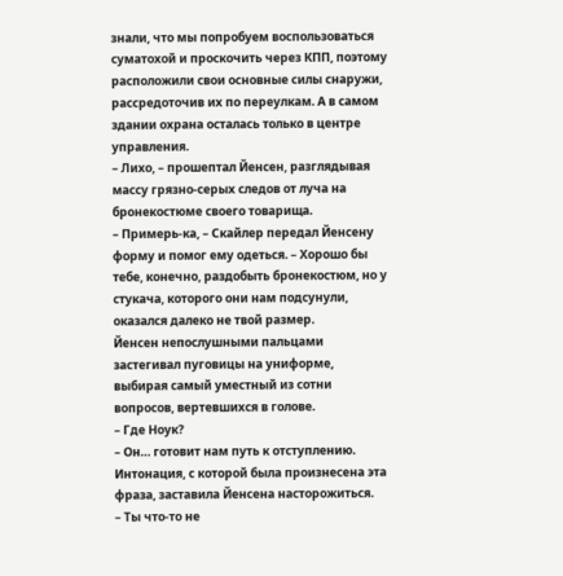знали, что мы попробуем воспользоваться суматохой и проскочить через КПП, поэтому расположили свои основные силы снаружи, рассредоточив их по переулкам. А в самом здании охрана осталась только в центре управления.
– Лихо, – прошептал Йенсен, разглядывая массу грязно-серых следов от луча на бронекостюме своего товарища.
– Примерь-ка, – Скайлер передал Йенсену форму и помог ему одеться. – Хорошо бы тебе, конечно, раздобыть бронекостюм, но у стукача, которого они нам подсунули, оказался далеко не твой размер.
Йенсен непослушными пальцами застегивал пуговицы на униформе, выбирая самый уместный из сотни вопросов, вертевшихся в голове.
– Где Ноук?
– Он… готовит нам путь к отступлению.
Интонация, с которой была произнесена эта фраза, заставила Йенсена насторожиться.
– Ты что-то не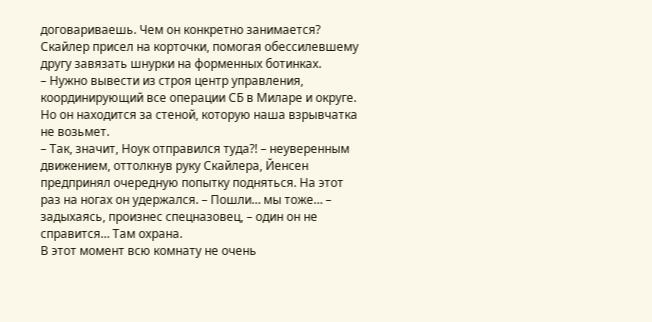договариваешь. Чем он конкретно занимается?
Скайлер присел на корточки, помогая обессилевшему другу завязать шнурки на форменных ботинках.
– Нужно вывести из строя центр управления, координирующий все операции СБ в Миларе и округе. Но он находится за стеной, которую наша взрывчатка не возьмет.
– Так, значит, Ноук отправился туда?! – неуверенным движением, оттолкнув руку Скайлера, Йенсен предпринял очередную попытку подняться. На этот раз на ногах он удержался. – Пошли… мы тоже… – задыхаясь, произнес спецназовец, – один он не справится… Там охрана.
В этот момент всю комнату не очень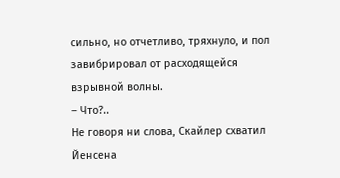сильно, но отчетливо, тряхнуло, и пол завибрировал от расходящейся взрывной волны.
– Что?..
Не говоря ни слова, Скайлер схватил Йенсена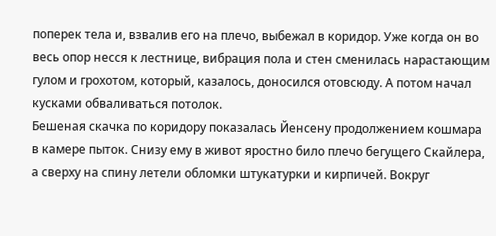поперек тела и, взвалив его на плечо, выбежал в коридор. Уже когда он во весь опор несся к лестнице, вибрация пола и стен сменилась нарастающим гулом и грохотом, который, казалось, доносился отовсюду. А потом начал кусками обваливаться потолок.
Бешеная скачка по коридору показалась Йенсену продолжением кошмара в камере пыток. Снизу ему в живот яростно било плечо бегущего Скайлера, а сверху на спину летели обломки штукатурки и кирпичей. Вокруг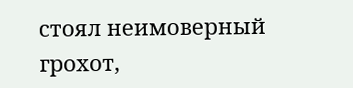стоял неимоверный грохот,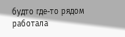будто где-то рядом работала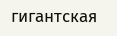гигантская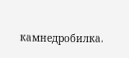камнедробилка.